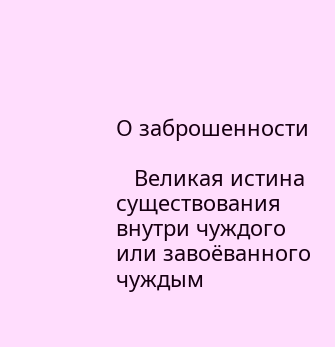О заброшенности

   Великая истина существования внутри чуждого или завоёванного чуждым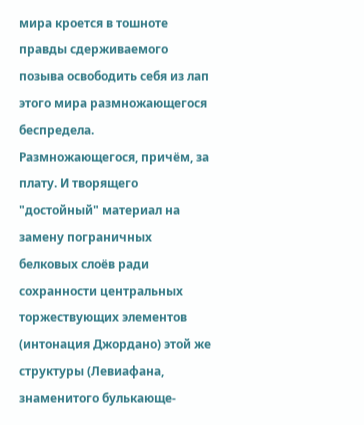мира кроется в тошноте правды сдерживаемого позыва освободить себя из лап этого мира размножающегося беспредела. Размножающегося, причём, за плату. И творящего "достойный" материал на замену пограничных белковых слоёв ради сохранности центральных торжествующих элементов (интонация Джордано) этой же структуры (Левиафана, знаменитого булькающе-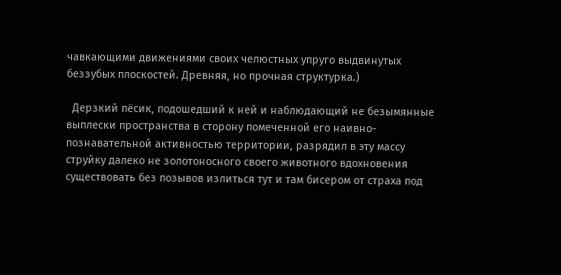чавкающими движениями своих челюстных упруго выдвинутых беззубых плоскостей. Древняя, но прочная структурка.)

  Дерзкий пёсик, подошедший к ней и наблюдающий не безымянные выплески пространства в сторону помеченной его наивно-познавательной активностью территории, разрядил в эту массу струйку далеко не золотоносного своего животного вдохновения  существовать без позывов излиться тут и там бисером от страха под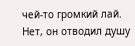чей-то громкий лай. Нет, он отводил душу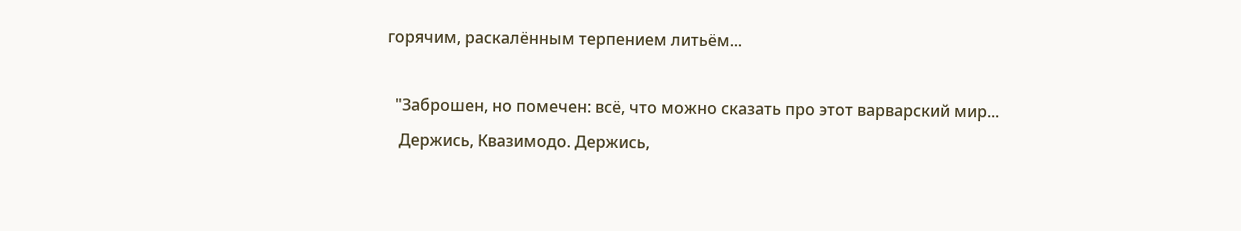горячим, раскалённым терпением литьём...

  "Заброшен, но помечен: всё, что можно сказать про этот варварский мир...
   Держись, Квазимодо. Держись,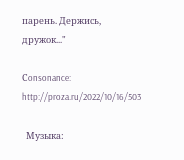парень. Держись, дружок..."

Сonsonance: http://proza.ru/2022/10/16/503

  Музыка: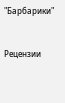"Барбарики"


Рецензии